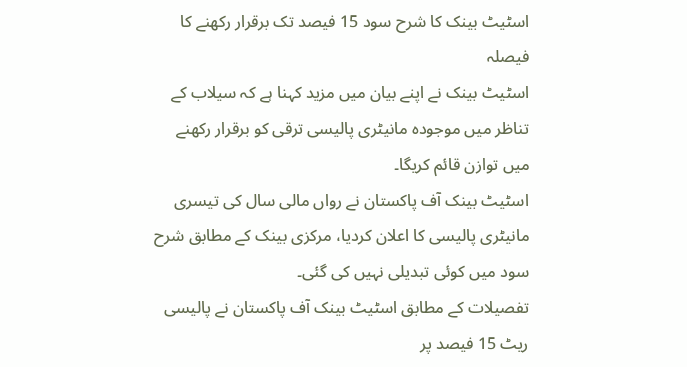اسٹیٹ بینک کا شرح سود 15 فیصد تک برقرار رکھنے کا فیصلہ
اسٹیٹ بینک نے اپنے بیان میں مزید کہنا ہے کہ سیلاب کے تناظر میں موجودہ مانیٹری پالیسی ترقی کو برقرار رکھنے میں توازن قائم کریگا۔
اسٹیٹ بینک آف پاکستان نے رواں مالی سال کی تیسری مانیٹری پالیسی کا اعلان کردیا، مرکزی بینک کے مطابق شرح سود میں کوئی تبدیلی نہیں کی گئی۔
تفصیلات کے مطابق اسٹیٹ بینک آف پاکستان نے پالیسی ریٹ 15 فیصد پر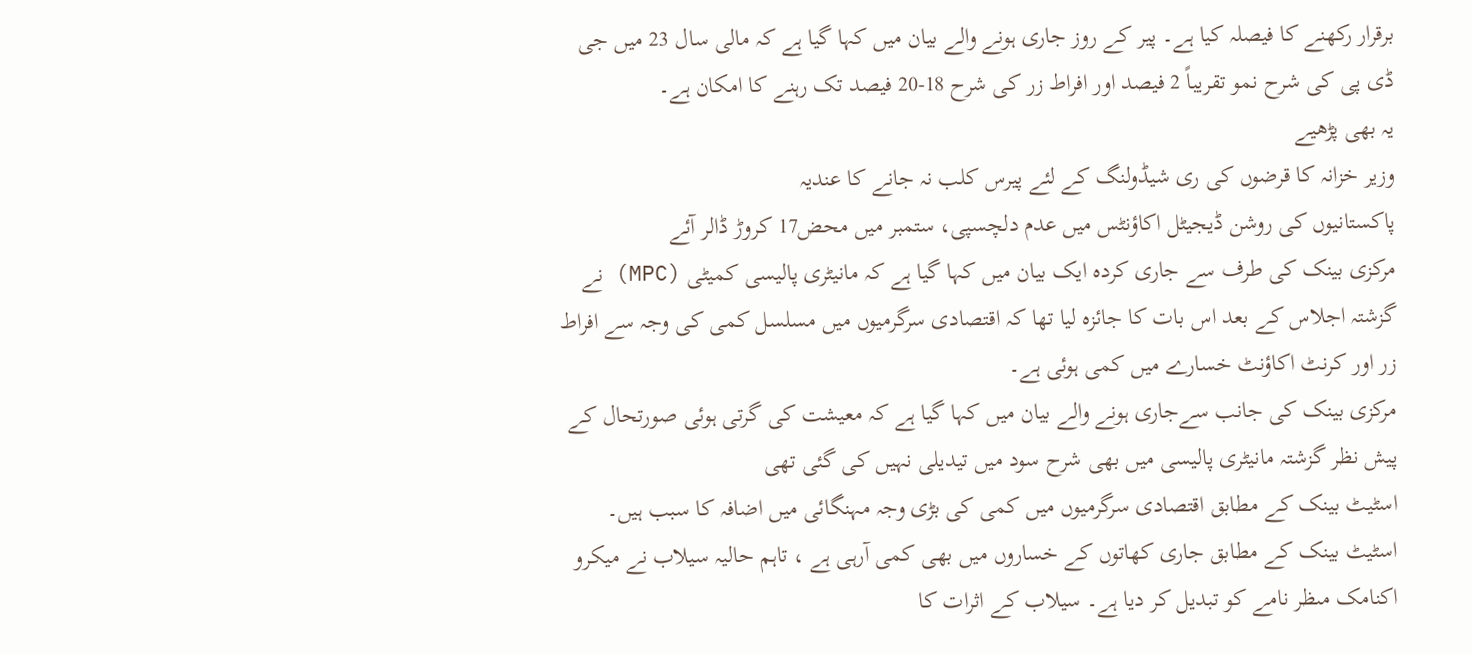برقرار رکھنے کا فیصلہ کیا ہے۔ پیر کے روز جاری ہونے والے بیان میں کہا گیا ہے کہ مالی سال 23 میں جی ڈی پی کی شرح نمو تقریباً 2 فیصد اور افراط زر کی شرح 18-20 فیصد تک رہنے کا امکان ہے۔
یہ بھی پڑھیے
وزیر خزانہ کا قرضوں کی ری شیڈولنگ کے لئے پیرس کلب نہ جانے کا عندیہ
پاکستانیوں کی روشن ڈیجیٹل اکاؤنٹس میں عدم دلچسپی، ستمبر میں محض17 کروڑ ڈالر آئے
مرکزی بینک کی طرف سے جاری کردہ ایک بیان میں کہا گیا ہے کہ مانیٹری پالیسی کمیٹی (MPC) نے گزشتہ اجلاس کے بعد اس بات کا جائزہ لیا تھا کہ اقتصادی سرگرمیوں میں مسلسل کمی کی وجہ سے افراط زر اور کرنٹ اکاؤنٹ خسارے میں کمی ہوئی ہے۔
مرکزی بینک کی جانب سےجاری ہونے والے بیان میں کہا گیا ہے کہ معیشت کی گرتی ہوئی صورتحال کے پیش نظر گزشتہ مانیٹری پالیسی میں بھی شرح سود میں تیدیلی نہیں کی گئی تھی
اسٹیٹ بینک کے مطابق اقتصادی سرگرمیوں میں کمی کی بڑی وجہ مہنگائی میں اضافہ کا سبب ہیں۔
اسٹیٹ بینک کے مطابق جاری کھاتوں کے خساروں میں بھی کمی آرہی ہے ، تاہم حالیہ سیلاب نے میکرو اکنامک مںظر نامے کو تبدیل کر دیا ہے۔ سیلاب کے اثرات کا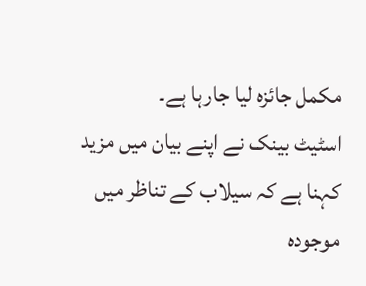مکمل جائزہ لیا جارہا ہے۔
اسٹیٹ بینک نے اپنے بیان میں مزید کہنا ہے کہ سیلاب کے تناظر میں موجودہ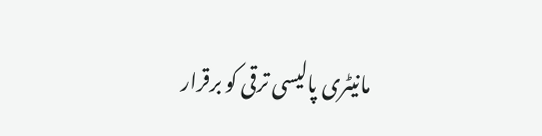مانیٹری پالیسی ترقی کو برقرار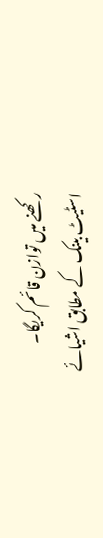رکھنے میں توازن قائم کریگا۔
اسٹیٹ بینک کے مطابق اشیائے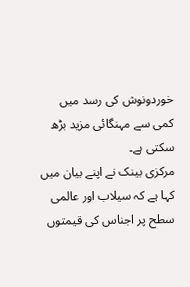خوردونوش کی رسد میں کمی سے مہنگائی مزید بڑھ سکتی ہے۔
مرکزی بینک نے اپنے بیان میں کہا ہے کہ سیلاب اور عالمی سطح پر اجناس کی قیمتوں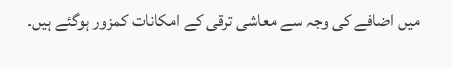میں اضافے کی وجہ سے معاشی ترقی کے امکانات کمزور ہوگئے ہیں۔